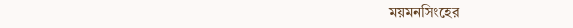ময়মনসিংহের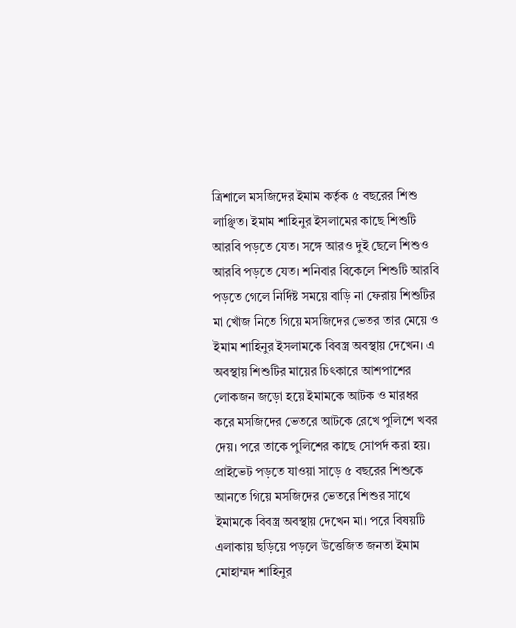ত্রিশালে মসজিদের ইমাম কর্তৃক ৫ বছরের শিশু লাঞ্ছিত। ইমাম শাহিনুর ইসলামের কাছে শিশুটি আরবি পড়তে যেত। সঙ্গে আরও দুই ছেলে শিশুও আরবি পড়তে যেত। শনিবার বিকেলে শিশুটি আরবি পড়তে গেলে নির্দিষ্ট সময়ে বাড়ি না ফেরায় শিশুটির মা খোঁজ নিতে গিয়ে মসজিদের ভেতর তার মেয়ে ও ইমাম শাহিনুর ইসলামকে বিবস্ত্র অবস্থায় দেখেন। এ অবস্থায় শিশুটির মায়ের চিৎকারে আশপাশের লোকজন জড়ো হয়ে ইমামকে আটক ও মারধর করে মসজিদের ভেতরে আটকে রেখে পুলিশে খবর দেয়। পরে তাকে পুলিশের কাছে সোপর্দ করা হয়।
প্রাইভেট পড়তে যাওয়া সাড়ে ৫ বছরের শিশুকে আনতে গিয়ে মসজিদের ভেতরে শিশুর সাথে ইমামকে বিবস্ত্র অবস্থায় দেখেন মা। পরে বিষয়টি এলাকায় ছড়িয়ে পড়লে উত্তেজিত জনতা ইমাম মোহাম্মদ শাহিনুর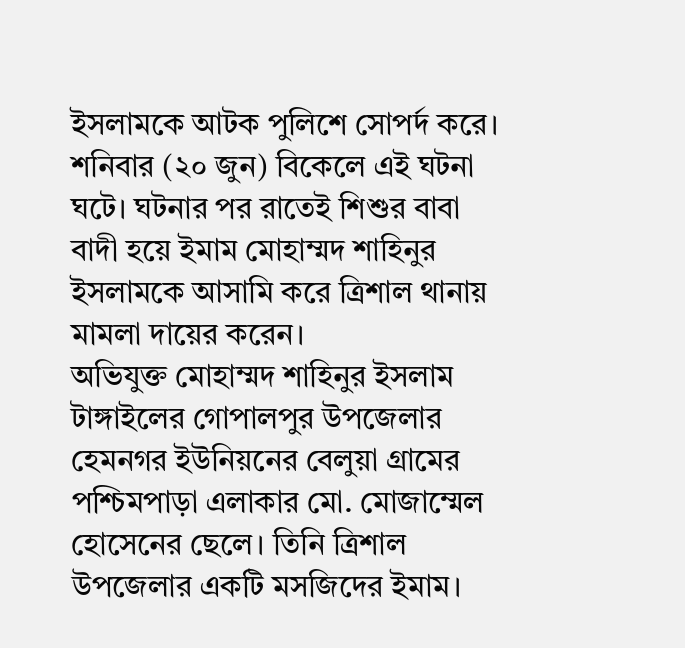ইসলামকে আটক পুলিশে সোপর্দ করে।
শনিবার (২০ জুন) বিকেলে এই ঘটনা ঘটে। ঘটনার পর রাতেই শিশুর বাবা বাদী হয়ে ইমাম মোহাম্মদ শাহিনুর ইসলামকে আসামি করে ত্রিশাল থানায় মামলা দায়ের করেন।
অভিযুক্ত মোহাম্মদ শাহিনুর ইসলাম টাঙ্গাইলের গোপালপুর উপজেলার হেমনগর ইউনিয়নের বেলুয়া গ্রামের পশ্চিমপাড়া এলাকার মো. মোজাম্মেল হোসেনের ছেলে। তিনি ত্রিশাল উপজেলার একটি মসজিদের ইমাম।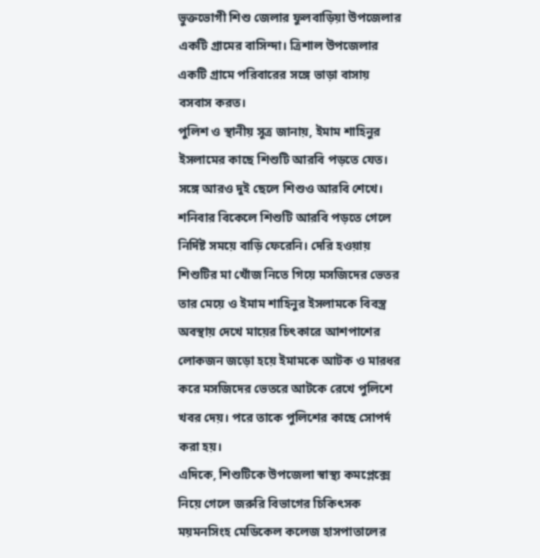ভুক্তভোগী শিশু জেলার ফুলবাড়িয়া উপজেলার একটি গ্রামের বাসিন্দা। ত্রিশাল উপজেলার একটি গ্রামে পরিবারের সঙ্গে ভাড়া বাসায় বসবাস করত।
পুলিশ ও স্থানীয় সূত্র জানায়, ইমাম শাহিনুর ইসলামের কাছে শিশুটি আরবি পড়তে যেত। সঙ্গে আরও দুই ছেলে শিশুও আরবি শেখে। শনিবার বিকেলে শিশুটি আরবি পড়তে গেলে নির্দিষ্ট সময়ে বাড়ি ফেরেনি। দেরি হওয়ায় শিশুটির মা খোঁজ নিতে গিয়ে মসজিদের ভেতর তার মেয়ে ও ইমাম শাহিনুর ইসলামকে বিবস্ত্র অবস্থায় দেখে মায়ের চিৎকারে আশপাশের লোকজন জড়ো হয়ে ইমামকে আটক ও মারধর করে মসজিদের ভেতরে আটকে রেখে পুলিশে খবর দেয়। পরে তাকে পুলিশের কাছে সোপর্দ করা হয়।
এদিকে, শিশুটিকে উপজেলা স্বাস্থ্য কমপ্লেক্সে নিয়ে গেলে জরুরি বিভাগের চিকিৎসক ময়মনসিংহ মেডিকেল কলেজ হাসপাতালের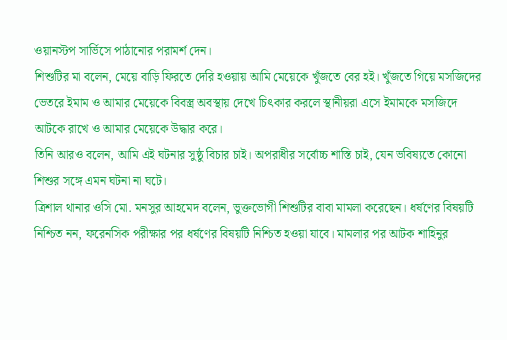ওয়ানস্টপ সার্ভিসে পাঠানোর পরামর্শ দেন।
শিশুটির মা বলেন, মেয়ে বাড়ি ফিরতে দেরি হওয়ায় আমি মেয়েকে খুঁজতে বের হই। খুঁজতে গিয়ে মসজিদের ভেতরে ইমাম ও আমার মেয়েকে বিবস্ত্র অবস্থায় দেখে চিৎকার করলে স্থানীয়রা এসে ইমামকে মসজিদে আটকে রাখে ও আমার মেয়েকে উদ্ধার করে।
তিনি আরও বলেন, আমি এই ঘটনার সুষ্ঠু বিচার চাই। অপরাধীর সর্বোচ্চ শাস্তি চাই, যেন ভবিষ্যতে কোনো শিশুর সঙ্গে এমন ঘটনা না ঘটে।
ত্রিশাল থানার ওসি মো. মনসুর আহমেদ বলেন, ভুক্তভোগী শিশুটির বাবা মামলা করেছেন। ধর্ষণের বিষয়টি নিশ্চিত নন, ফরেনসিক পরীক্ষার পর ধর্ষণের বিষয়টি নিশ্চিত হওয়া যাবে। মামলার পর আটক শাহিনুর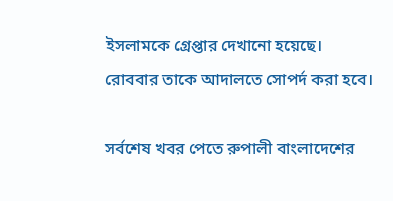ইসলামকে গ্রেপ্তার দেখানো হয়েছে। রোববার তাকে আদালতে সোপর্দ করা হবে।

সর্বশেষ খবর পেতে রুপালী বাংলাদেশের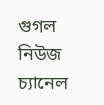গুগল নিউজ চ্যানেল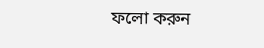ফলো করুন